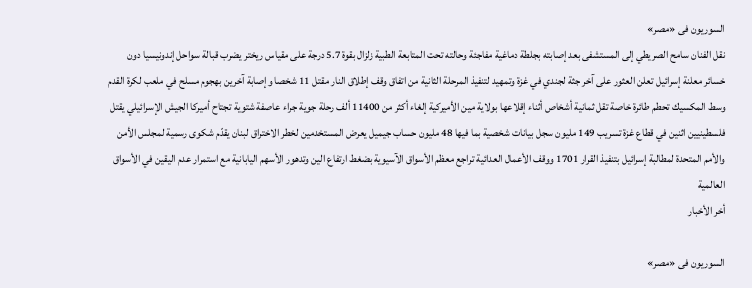السوريون فى «مصر»
نقل الفنان سامح الصريطي إلى المستشفى بعد إصابته بجلطة دماغية مفاجئة وحالته تحت المتابعة الطبية زلزال بقوة 5.7 درجة على مقياس ريختر يضرب قبالة سواحل إندونيسيا دون خسائر معلنة إسرائيل تعلن العثور على آخر جثة لجندي في غزة وتمهيد لتنفيذ المرحلة الثانية من اتفاق وقف إطلاق النار مقتل 11 شخصا وإصابة آخرين بهجوم مسلح في ملعب لكرة القدم وسط المكسيك تحطم طائرة خاصة تقل ثمانية أشخاص أثناء إقلاعها بولاية مين الأميركية إلغاء أكثر من 11400 ألف رحلة جوية جراء عاصفة شتوية تجتاح أميركا الجيش الإسرائيلي يقتل فلسطينيين اثنين في قطاع غزة تسريب 149 مليون سجل بيانات شخصية بما فيها 48 مليون حساب جيميل يعرض المستخدمين لخطر الاختراق لبنان يقدّم شكوى رسمية لمجلس الأمن والأمم المتحدة لمطالبة إسرائيل بتنفيذ القرار 1701 ووقف الأعمال العدائية تراجع معظم الأسواق الآسيوية بضغط ارتفاع الين وتدهور الأسهم اليابانية مع استمرار عدم اليقين في الأسواق العالمية
أخر الأخبار

السوريون فى «مصر»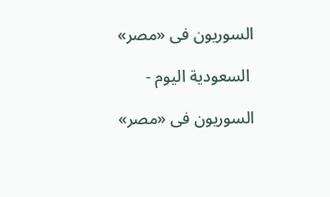السوريون فى «مصر»

 السعودية اليوم -

السوريون فى «مصر»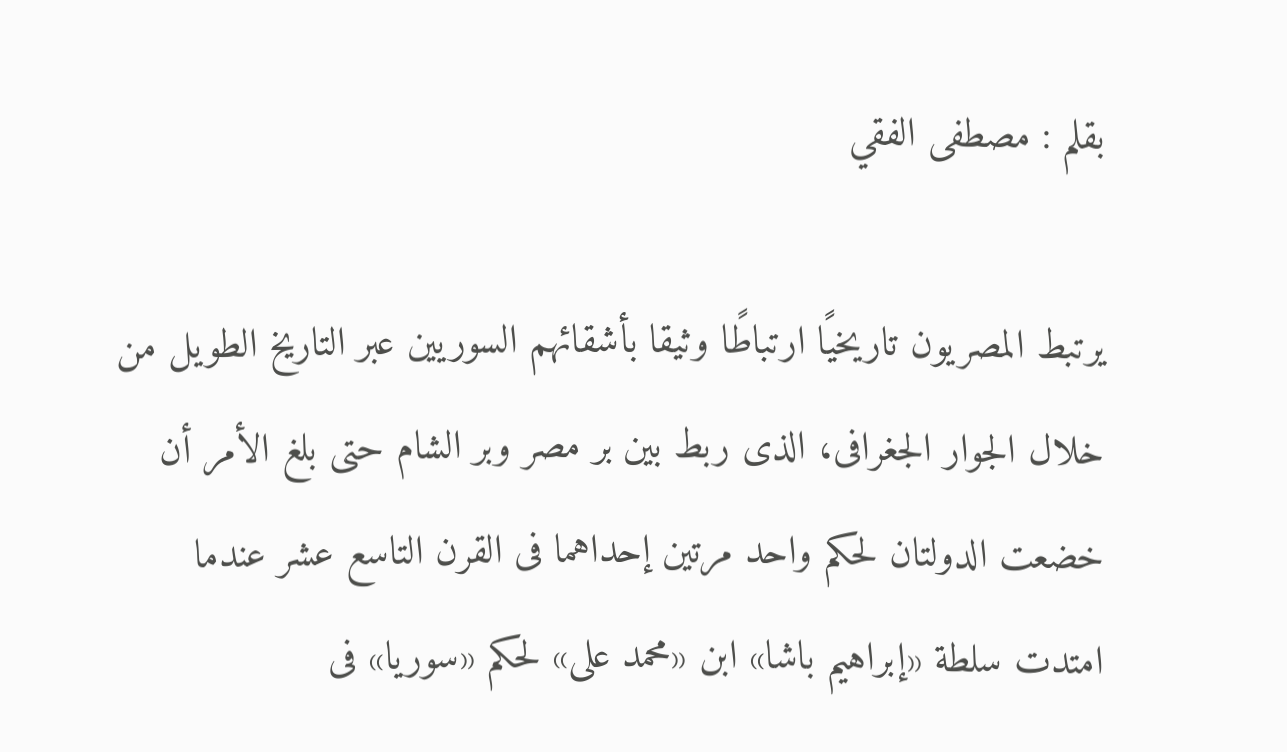بقلم : مصطفى الفقي

يرتبط المصريون تاريخيًا ارتباطًا وثيقا بأشقائهم السوريين عبر التاريخ الطويل من خلال الجوار الجغرافى، الذى ربط بين بر مصر وبر الشام حتى بلغ الأمر أن خضعت الدولتان لحكم واحد مرتين إحداهما فى القرن التاسع عشر عندما امتدت سلطة «إبراهيم باشا» ابن «محمد على» لحكم «سوريا» فى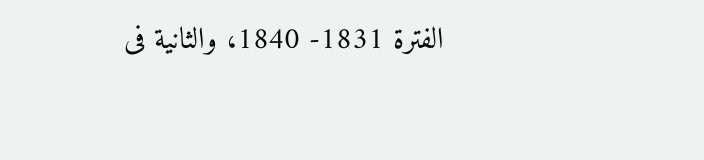الفترة 1831- 1840، والثانية فى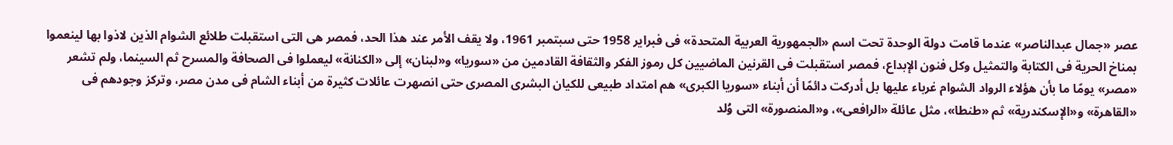عصر «جمال عبدالناصر» عندما قامت دولة الوحدة تحت اسم «الجمهورية العربية المتحدة» فى فبراير 1958 حتى سبتمبر 1961، ولا يقف الأمر عند هذا الحد، فمصر هى التى استقبلت طلائع الشوام الذين لاذوا بها لينعموا بمناخ الحرية فى الكتابة والتمثيل وكل فنون الإبداع، فمصر استقبلت فى القرنين الماضيين كل رموز الفكر والثقافة القادمين من «سوريا» و«لبنان» إلى «الكنانة» ليعملوا فى الصحافة والمسرح ثم السينما، ولم تشعر «مصر» يومًا ما بأن هؤلاء الرواد الشوام غرباء عليها بل أدركت دائمًا أن أبناء «سوريا الكبرى» هم امتداد طبيعى للكيان البشرى المصرى حتى انصهرت عائلات كثيرة من أبناء الشام فى مدن مصر، وتركز وجودهم فى «القاهرة» و«الإسكندرية» ثم «طنطا»، مثل عائلة «الرافعى»، و«المنصورة» التى وُلد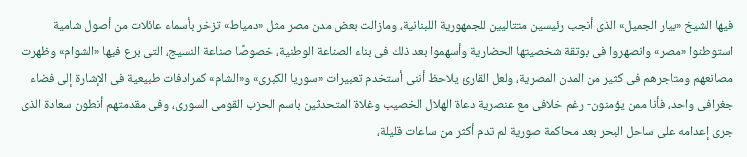فيها الشيخ «بيار الجميل» الذى أنجب رئيسين متتاليين للجمهورية اللبنانية، ومازالت بعض مدن مصر مثل «دمياط» تزخر بأسماء عائلات من أصول شامية استوطنوا «مصر» وانصهروا فى بوتقة شخصيتها الحضارية وأسهموا بعد ذلك فى بناء الصناعة الوطنية، خصوصًا صناعة النسيج، التى برع فيها «الشوام» وظهرت مصانعهم ومتاجرهم فى كثير من المدن المصرية، ولعل القارئ يلاحظ أننى أستخدم تعبيرات «سوريا الكبرى» و«الشام» كمرادفات طبيعية فى الإشارة إلى فضاء جغرافى واحد، فأنا ممن يؤمنون- رغم خلافى مع عنصرية دعاة الهلال الخصيب وغلاة المتحدثين باسم الحزب القومى السورى، وفى مقدمتهم أنطون سعادة الذى جرى إعدامه على ساحل البحر بعد محاكمة صورية لم تدم أكثر من ساعات قليلة،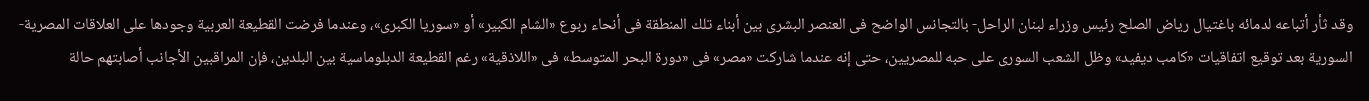وقد ثأر أتباعه لدمائه باغتيال رياض الصلح رئيس وزراء لبنان الراحل- بالتجانس الواضح فى العنصر البشرى بين أبناء تلك المنطقة فى أنحاء ربوع «الشام الكبير» أو «سوريا الكبرى»، وعندما فرضت القطيعة العربية وجودها على العلاقات المصرية- السورية بعد توقيع اتفاقيات «كامب ديفيد» وظل الشعب السورى على حبه للمصريين، حتى إنه عندما شاركت «مصر» فى «دورة البحر المتوسط» فى «اللاذقية» رغم القطيعة الدبلوماسية بين البلدين، فإن المراقبين الأجانب أصابتهم حالة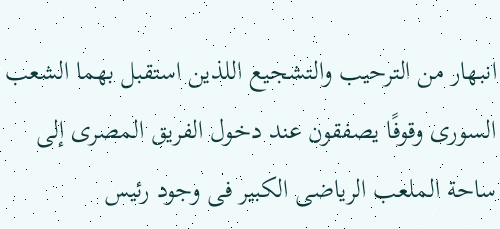انبهار من الترحيب والتشجيع اللذين استقبل بهما الشعب السورى وقوفًا يصفقون عند دخول الفريق المصرى إلى ساحة الملعب الرياضى الكبير فى وجود رئيس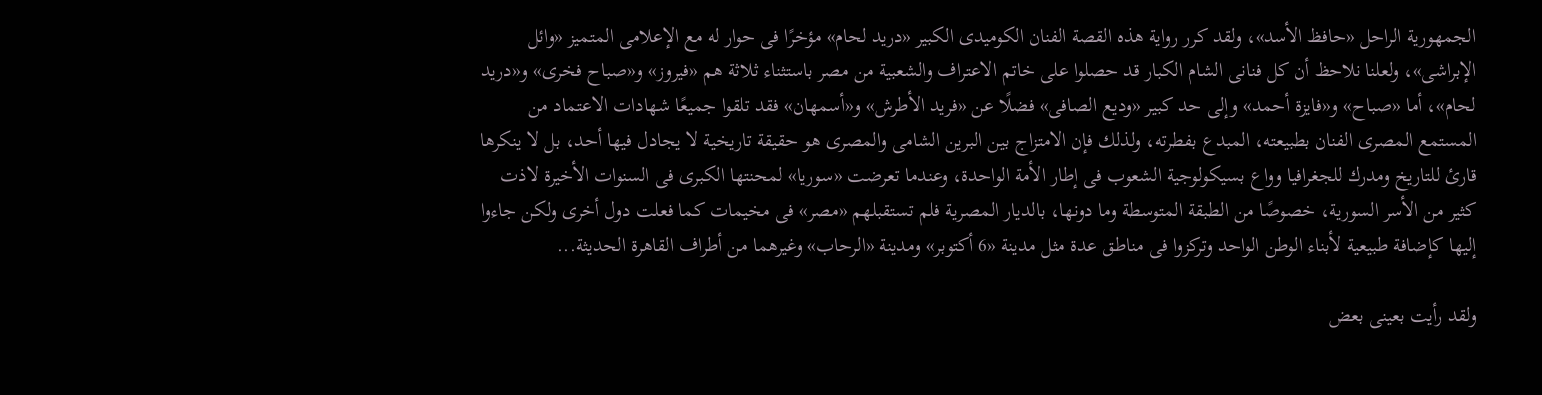الجمهورية الراحل «حافظ الأسد»، ولقد كرر رواية هذه القصة الفنان الكوميدى الكبير «دريد لحام» مؤخرًا فى حوار له مع الإعلامى المتميز «وائل الإبراشى»، ولعلنا نلاحظ أن كل فنانى الشام الكبار قد حصلوا على خاتم الاعتراف والشعبية من مصر باستثناء ثلاثة هم «فيروز» و«صباح فخرى» و«دريد لحام»، أما «صباح» و«فايزة أحمد» وإلى حد كبير «وديع الصافى» فضلًا عن «فريد الأطرش» و«أسمهان» فقد تلقوا جميعًا شهادات الاعتماد من المستمع المصرى الفنان بطبيعته، المبدع بفطرته، ولذلك فإن الامتزاج بين البرين الشامى والمصرى هو حقيقة تاريخية لا يجادل فيها أحد، بل لا ينكرها قارئ للتاريخ ومدرك للجغرافيا وواع بسيكولوجية الشعوب فى إطار الأمة الواحدة، وعندما تعرضت «سوريا» لمحنتها الكبرى فى السنوات الأخيرة لاذت كثير من الأسر السورية، خصوصًا من الطبقة المتوسطة وما دونها، بالديار المصرية فلم تستقبلهم «مصر» فى مخيمات كما فعلت دول أخرى ولكن جاءوا إليها كإضافة طبيعية لأبناء الوطن الواحد وتركزوا فى مناطق عدة مثل مدينة «6 أكتوبر» ومدينة «الرحاب» وغيرهما من أطراف القاهرة الحديثة...

ولقد رأيت بعينى بعض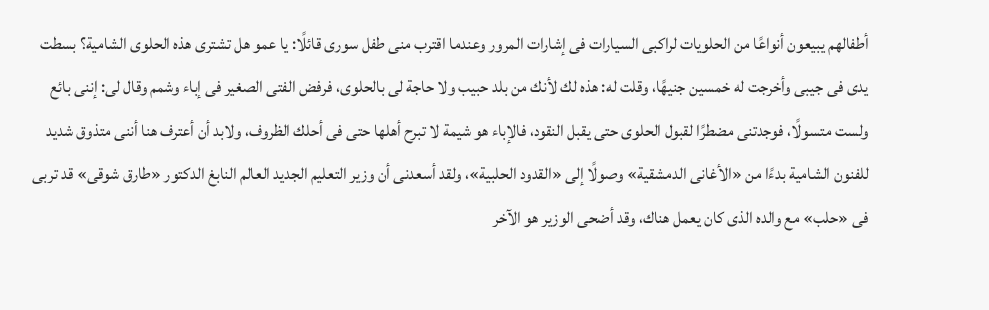أطفالهم يبيعون أنواعًا من الحلويات لراكبى السيارات فى إشارات المرور وعندما اقترب منى طفل سورى قائلًا: يا عمو هل تشترى هذه الحلوى الشامية؟ بسطت يدى فى جيبى وأخرجت له خمسين جنيهًا، وقلت له: هذه لك لأنك من بلد حبيب ولا حاجة لى بالحلوى، فرفض الفتى الصغير فى إباء وشمم وقال لى: إننى بائع ولست متسولًا، فوجدتنى مضطرًا لقبول الحلوى حتى يقبل النقود، فالإباء هو شيمة لا تبرح أهلها حتى فى أحلك الظروف، ولابد أن أعترف هنا أننى متذوق شديد للفنون الشامية بدءًا من «الأغانى الدمشقية» وصولًا إلى «القدود الحلبية»، ولقد أسعدنى أن وزير التعليم الجديد العالم النابغ الدكتور «طارق شوقى» قد تربى فى «حلب» مع والده الذى كان يعمل هناك، وقد أضحى الوزير هو الآخر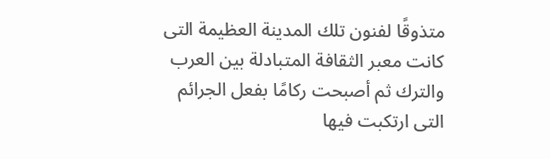متذوقًا لفنون تلك المدينة العظيمة التى كانت معبر الثقافة المتبادلة بين العرب والترك ثم أصبحت ركامًا بفعل الجرائم التى ارتكبت فيها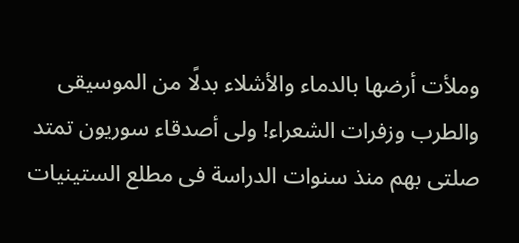وملأت أرضها بالدماء والأشلاء بدلًا من الموسيقى والطرب وزفرات الشعراء! ولى أصدقاء سوريون تمتد صلتى بهم منذ سنوات الدراسة فى مطلع الستينيات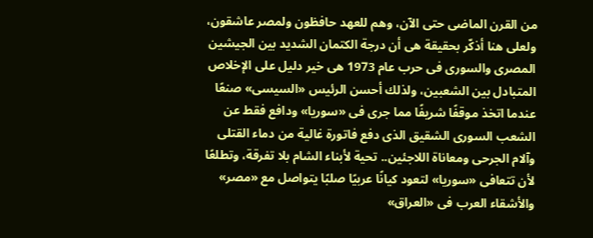من القرن الماضى حتى الآن، وهم للعهد حافظون ولمصر عاشقون، ولعلى هنا أذكّر بحقيقة هى أن درجة الكتمان الشديد بين الجيشين المصرى والسورى فى حرب عام 1973 هى خير دليل على الإخلاص المتبادل بين الشعبين، ولذلك أحسن الرئيس «السيسى» صنعًا عندما اتخذ موقفًا شريفًا مما جرى فى «سوريا» ودافع فقط عن الشعب السورى الشقيق الذى دفع فاتورة غالية من دماء القتلى وآلام الجرحى ومعاناة اللاجئين.. تحية لأبناء الشام بلا تفرقة، وتطلعًا لأن تتعافى «سوريا» لتعود كيانًا عربيًا صلبًا يتواصل مع «مصر» والأشقاء العرب فى «العراق»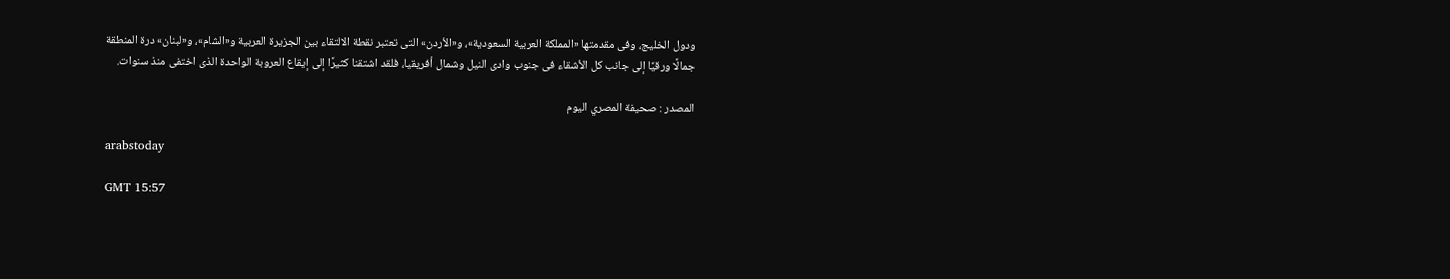ودول الخليج، وفى مقدمتها «المملكة العربية السعودية»، و«الأردن» التى تعتبر نقطة الالتقاء بين الجزيرة العربية و«الشام»، و«لبنان» درة المنطقة جمالًا ورقيًا إلى جانب كل الأشقاء فى جنوب وادى النيل وشمال أفريقيا، فلقد اشتقنا كثيرًا إلى إيقاع العروبة الواحدة الذى اختفى منذ سنوات.

المصدر : صحيفة المصري اليوم

arabstoday

GMT 15:57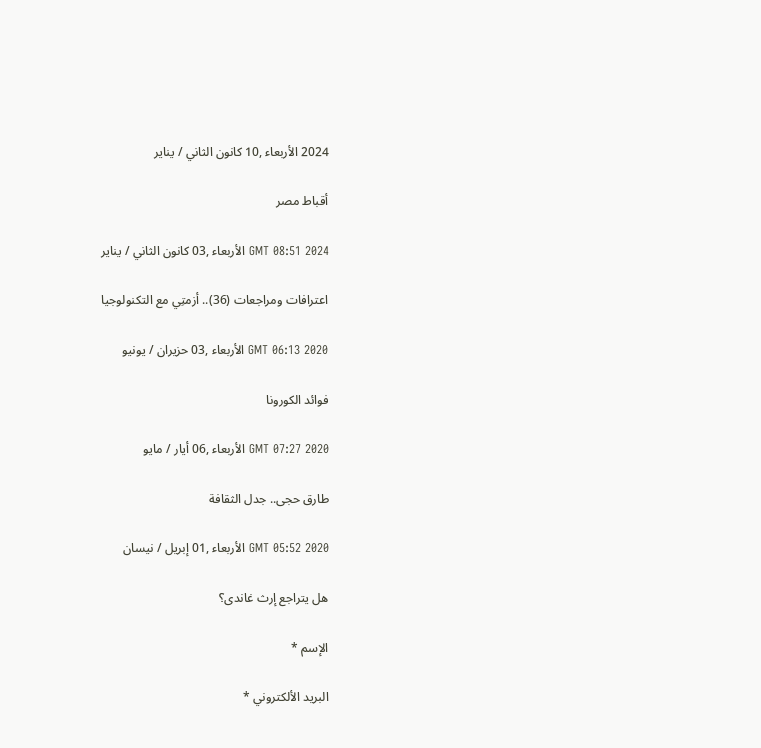2024 الأربعاء ,10 كانون الثاني / يناير

أقباط مصر

GMT 08:51 2024 الأربعاء ,03 كانون الثاني / يناير

اعترافات ومراجعات (36).. أزمتِي مع التكنولوجيا

GMT 06:13 2020 الأربعاء ,03 حزيران / يونيو

فوائد الكورونا

GMT 07:27 2020 الأربعاء ,06 أيار / مايو

طارق حجى.. جدل الثقافة

GMT 05:52 2020 الأربعاء ,01 إبريل / نيسان

هل يتراجع إرث غاندى؟

الإسم *

البريد الألكتروني *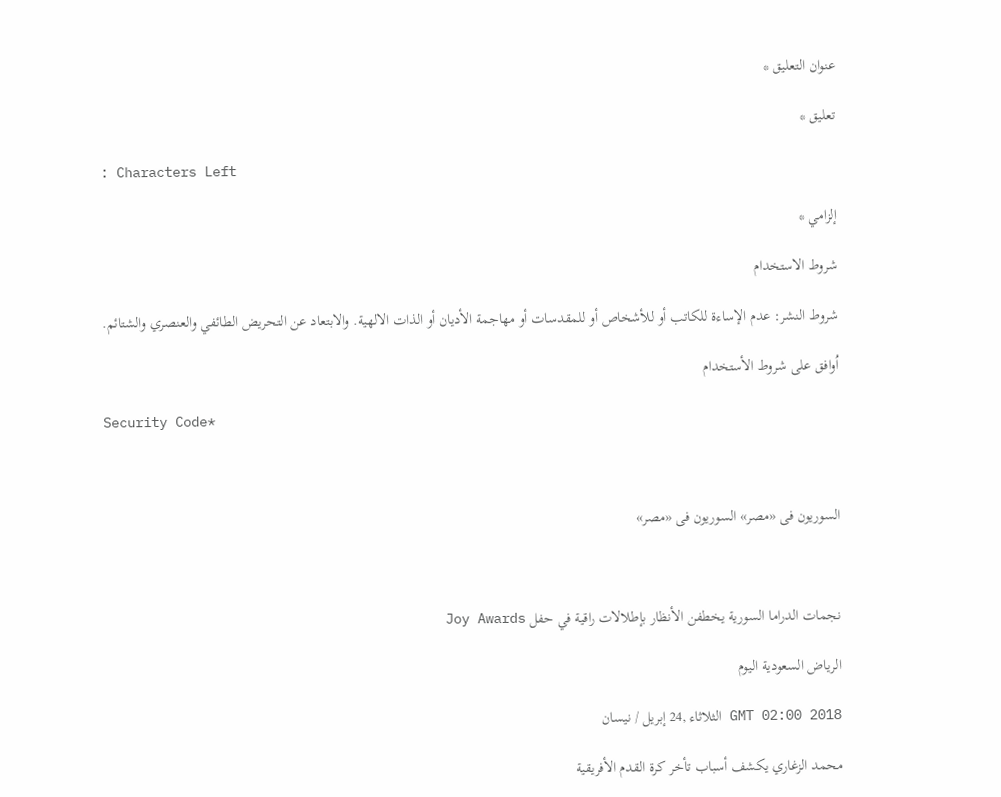عنوان التعليق *

تعليق *

: Characters Left

إلزامي *

شروط الاستخدام

شروط النشر: عدم الإساءة للكاتب أو للأشخاص أو للمقدسات أو مهاجمة الأديان أو الذات الالهية. والابتعاد عن التحريض الطائفي والعنصري والشتائم.

اُوافق على شروط الأستخدام

Security Code*



السوريون فى «مصر» السوريون فى «مصر»



نجمات الدراما السورية يخطفن الأنظار بإطلالات راقية في حفل Joy Awards

الرياض السعودية اليوم

GMT 02:00 2018 الثلاثاء ,24 إبريل / نيسان

محمد الزغاري يكشف أسباب تأخر كرة القدم الأفريقية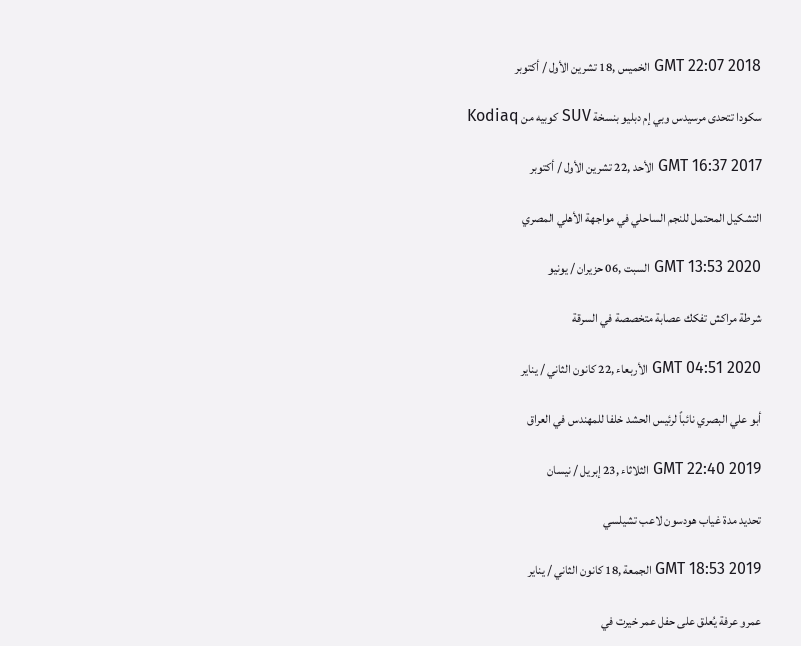GMT 22:07 2018 الخميس ,18 تشرين الأول / أكتوبر

سكودا تتحدى مرسيدس وبي إم دبليو بنسخة SUV كوبيه من Kodiaq

GMT 16:37 2017 الأحد ,22 تشرين الأول / أكتوبر

التشكيل المحتمل للنجم الساحلي في مواجهة الأهلي المصري

GMT 13:53 2020 السبت ,06 حزيران / يونيو

شرطة مراكش تفكك عصابة متخصصة في السرقة

GMT 04:51 2020 الأربعاء ,22 كانون الثاني / يناير

أبو علي البصري نائباً لرئيس الحشد خلفا للمهندس في العراق

GMT 22:40 2019 الثلاثاء ,23 إبريل / نيسان

تحديد مدة غياب هودسون لاعب تشيلسي

GMT 18:53 2019 الجمعة ,18 كانون الثاني / يناير

عمرو عرفة يُعلق على حفل عمر خيرت في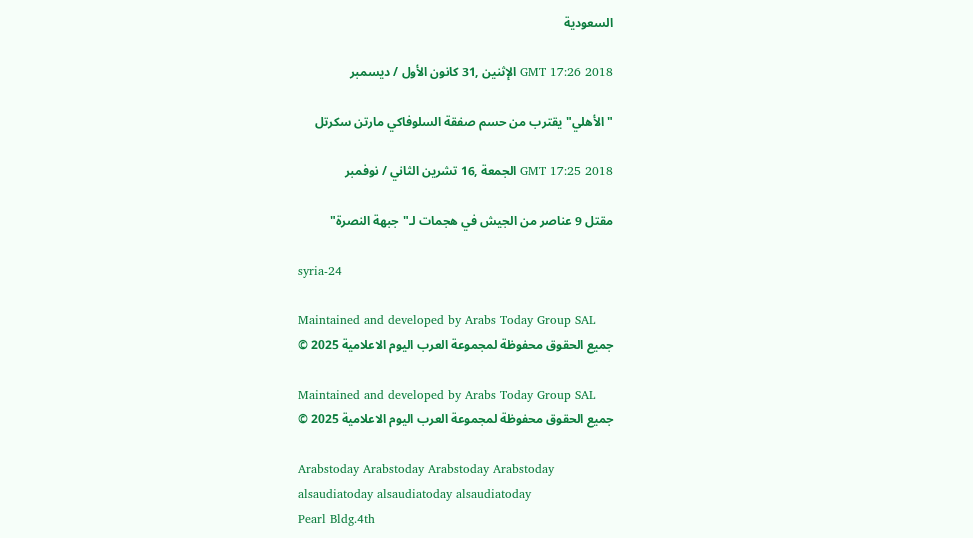السعودية

GMT 17:26 2018 الإثنين ,31 كانون الأول / ديسمبر

"الأهلي" يقترب من حسم صفقة السلوفاكي مارتن سكرتل

GMT 17:25 2018 الجمعة ,16 تشرين الثاني / نوفمبر

مقتل 9 عناصر من الجيش في هجمات لـ"جبهة النصرة"

syria-24

Maintained and developed by Arabs Today Group SAL
جميع الحقوق محفوظة لمجموعة العرب اليوم الاعلامية 2025 ©

Maintained and developed by Arabs Today Group SAL
جميع الحقوق محفوظة لمجموعة العرب اليوم الاعلامية 2025 ©

Arabstoday Arabstoday Arabstoday Arabstoday
alsaudiatoday alsaudiatoday alsaudiatoday
Pearl Bldg.4th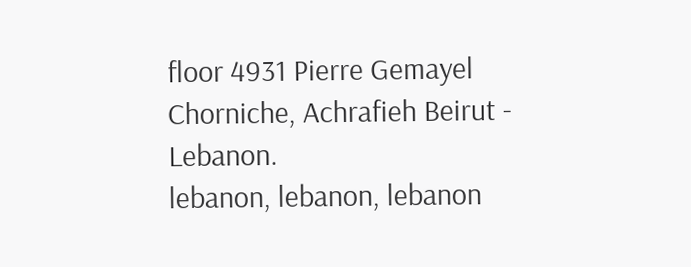floor 4931 Pierre Gemayel Chorniche, Achrafieh Beirut - Lebanon.
lebanon, lebanon, lebanon